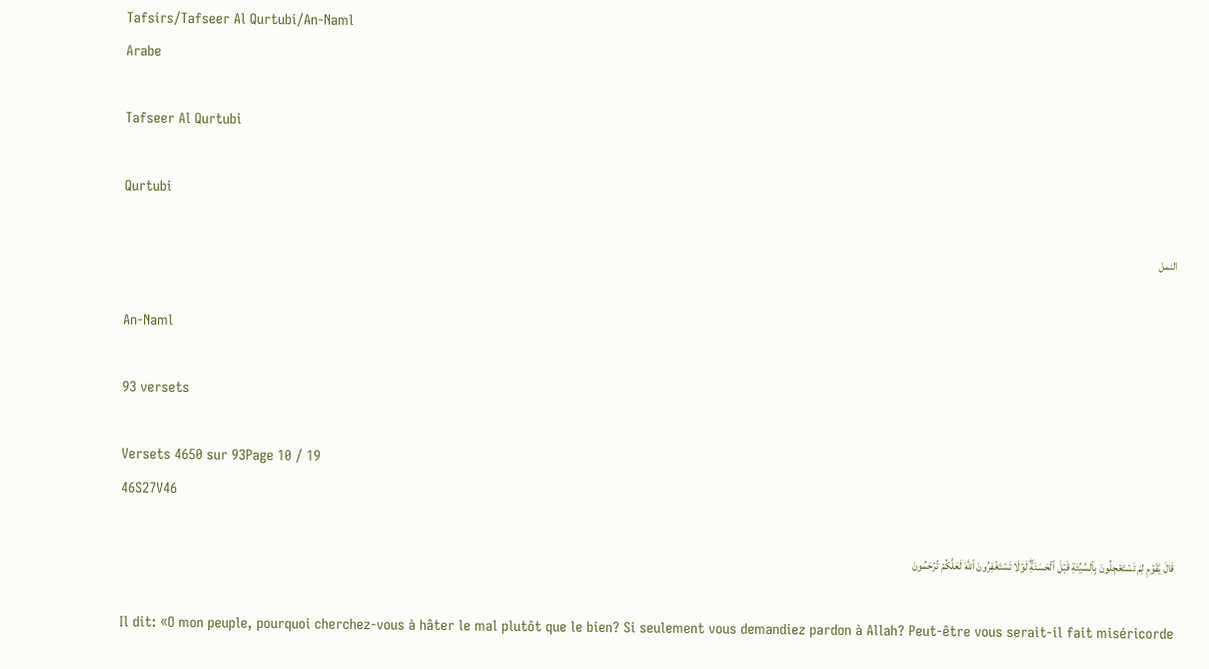Tafsirs/Tafseer Al Qurtubi/An-Naml
Arabe

Tafseer Al Qurtubi

Qurtubi

النمل

An-Naml

93 versets

Versets 4650 sur 93Page 10 / 19
46S27V46

قَالَ يَٰقَوۡمِ لِمَ تَسۡتَعۡجِلُونَ بِٱلسَّيِّئَةِ قَبۡلَ ٱلۡحَسَنَةِۖ لَوۡلَا تَسۡتَغۡفِرُونَ ٱللَّهَ لَعَلَّكُمۡ تُرۡحَمُونَ

Il dit: «O mon peuple, pourquoi cherchez-vous à hâter le mal plutôt que le bien? Si seulement vous demandiez pardon à Allah? Peut-être vous serait-il fait miséricorde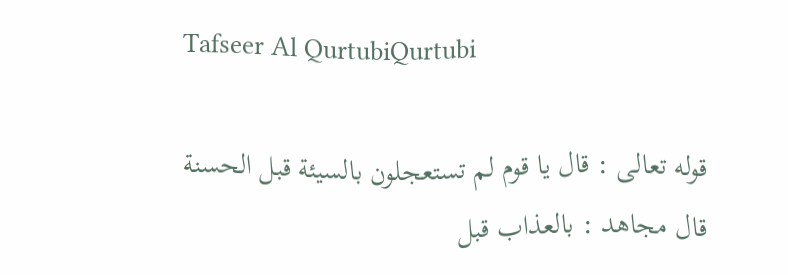Tafseer Al QurtubiQurtubi

قوله تعالى : قال يا قوم لم تستعجلون بالسيئة قبل الحسنة قال مجاهد : بالعذاب قبل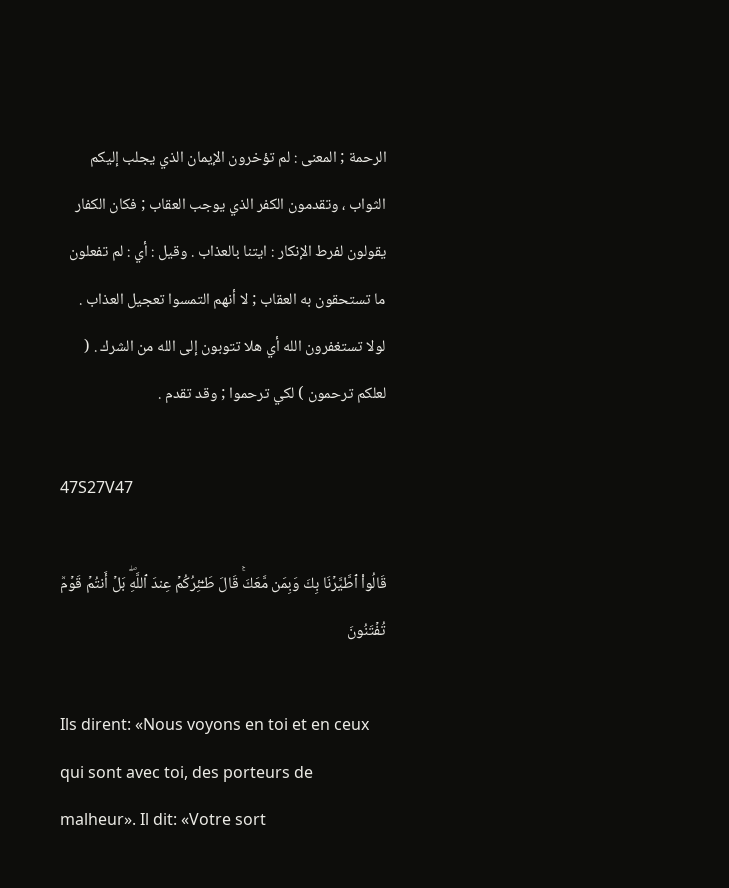الرحمة ; المعنى : لم تؤخرون الإيمان الذي يجلب إليكم الثواب ، وتقدمون الكفر الذي يوجب العقاب ; فكان الكفار يقولون لفرط الإنكار : ايتنا بالعذاب . وقيل : أي : لم تفعلون ما تستحقون به العقاب ; لا أنهم التمسوا تعجيل العذاب . لولا تستغفرون الله أي هلا تتوبون إلى الله من الشرك . ( لعلكم ترحمون ) لكي ترحموا ; وقد تقدم .

47S27V47

قَالُواْ ٱطَّيَّرۡنَا بِكَ وَبِمَن مَّعَكَۚ قَالَ طَـٰٓئِرُكُمۡ عِندَ ٱللَّهِۖ بَلۡ أَنتُمۡ قَوۡمٞ تُفۡتَنُونَ

Ils dirent: «Nous voyons en toi et en ceux qui sont avec toi, des porteurs de malheur». Il dit: «Votre sort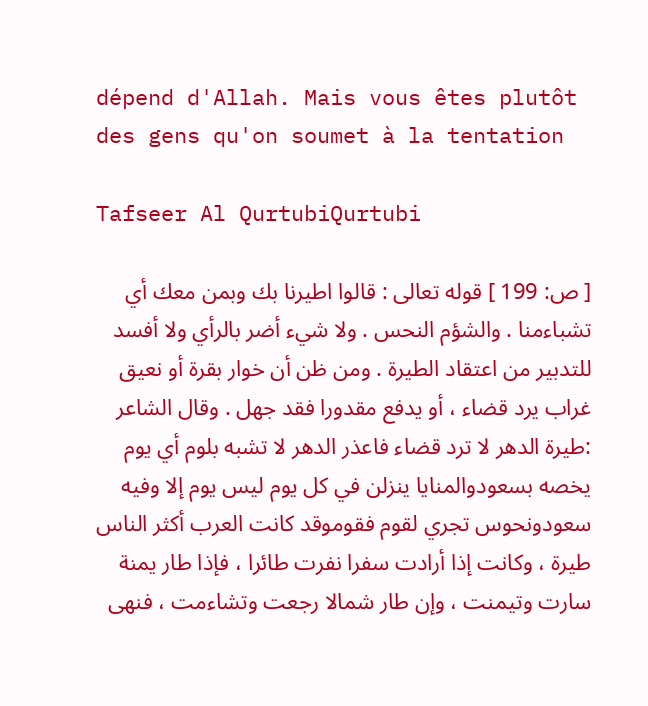dépend d'Allah. Mais vous êtes plutôt des gens qu'on soumet à la tentation

Tafseer Al QurtubiQurtubi

[ ص: 199 ] قوله تعالى : قالوا اطيرنا بك وبمن معك أي تشباءمنا . والشؤم النحس . ولا شيء أضر بالرأي ولا أفسد للتدبير من اعتقاد الطيرة . ومن ظن أن خوار بقرة أو نعيق غراب يرد قضاء ، أو يدفع مقدورا فقد جهل . وقال الشاعر :طيرة الدهر لا ترد قضاء فاعذر الدهر لا تشبه بلوم أي يوم يخصه بسعودوالمنايا ينزلن في كل يوم ليس يوم إلا وفيه سعودونحوس تجري لقوم فقوموقد كانت العرب أكثر الناس طيرة ، وكانت إذا أرادت سفرا نفرت طائرا ، فإذا طار يمنة سارت وتيمنت ، وإن طار شمالا رجعت وتشاءمت ، فنهى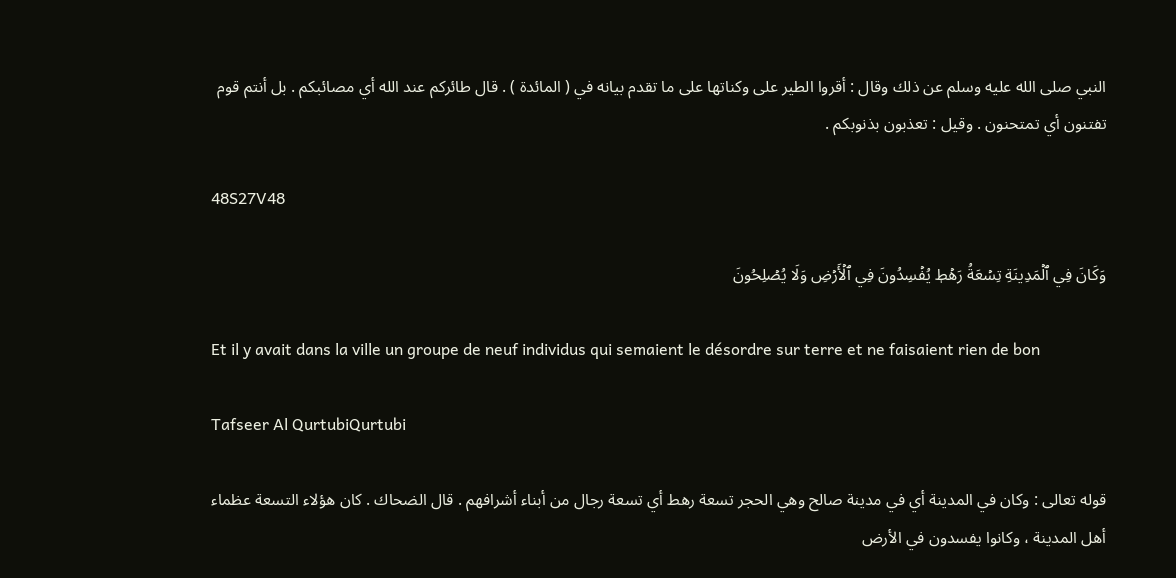النبي صلى الله عليه وسلم عن ذلك وقال : أقروا الطير على وكناتها على ما تقدم بيانه في ( المائدة ) . قال طائركم عند الله أي مصائبكم . بل أنتم قوم تفتنون أي تمتحنون . وقيل : تعذبون بذنوبكم .

48S27V48

وَكَانَ فِي ٱلۡمَدِينَةِ تِسۡعَةُ رَهۡطٖ يُفۡسِدُونَ فِي ٱلۡأَرۡضِ وَلَا يُصۡلِحُونَ

Et il y avait dans la ville un groupe de neuf individus qui semaient le désordre sur terre et ne faisaient rien de bon

Tafseer Al QurtubiQurtubi

قوله تعالى : وكان في المدينة أي في مدينة صالح وهي الحجر تسعة رهط أي تسعة رجال من أبناء أشرافهم . قال الضحاك . كان هؤلاء التسعة عظماء أهل المدينة ، وكانوا يفسدون في الأرض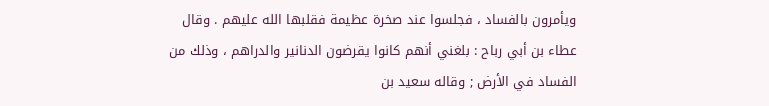ويأمرون بالفساد ، فجلسوا عند صخرة عظيمة فقلبها الله عليهم . وقال عطاء بن أبي رباح : بلغني أنهم كانوا يقرضون الدنانير والدراهم ، وذلك من الفساد في الأرض ; وقاله سعيد بن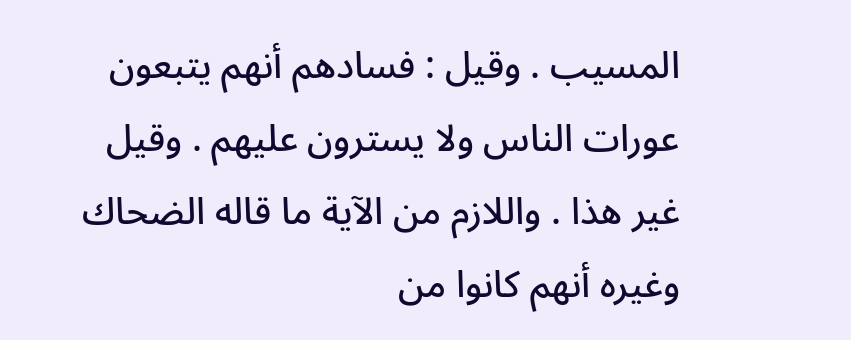المسيب . وقيل : فسادهم أنهم يتبعون عورات الناس ولا يسترون عليهم . وقيل غير هذا . واللازم من الآية ما قاله الضحاك وغيره أنهم كانوا من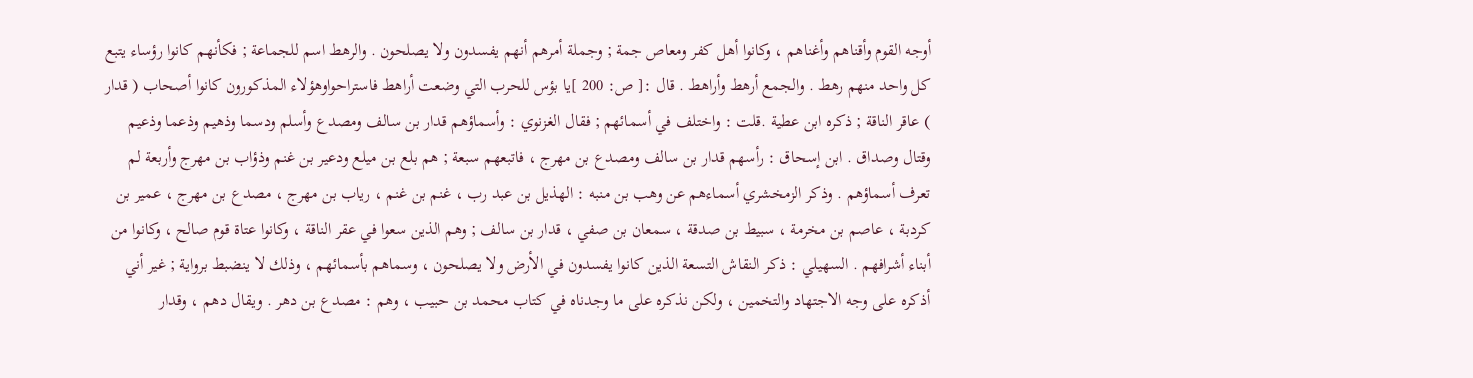أوجه القوم وأقناهم وأغناهم ، وكانوا أهل كفر ومعاص جمة ; وجملة أمرهم أنهم يفسدون ولا يصلحون . والرهط اسم للجماعة ; فكأنهم كانوا رؤساء يتبع كل واحد منهم رهط . والجمع أرهط وأراهط . قال :[ ص: 200 ]يا بؤس للحرب التي وضعت أراهط فاستراحواوهؤلاء المذكورون كانوا أصحاب ( قدار ) عاقر الناقة ; ذكره ابن عطية .قلت : واختلف في أسمائهم ; فقال الغزنوي : وأسماؤهم قدار بن سالف ومصدع وأسلم ودسما وذهيم وذعما وذعيم وقتال وصداق . ابن إسحاق : رأسهم قدار بن سالف ومصدع بن مهرج ، فاتبعهم سبعة ; هم بلع بن ميلع ودعير بن غنم وذؤاب بن مهرج وأربعة لم تعرف أسماؤهم . وذكر الزمخشري أسماءهم عن وهب بن منبه : الهذيل بن عبد رب ، غنم بن غنم ، رياب بن مهرج ، مصدع بن مهرج ، عمير بن كردبة ، عاصم بن مخرمة ، سبيط بن صدقة ، سمعان بن صفي ، قدار بن سالف ; وهم الذين سعوا في عقر الناقة ، وكانوا عتاة قوم صالح ، وكانوا من أبناء أشرافهم . السهيلي : ذكر النقاش التسعة الذين كانوا يفسدون في الأرض ولا يصلحون ، وسماهم بأسمائهم ، وذلك لا ينضبط برواية ; غير أني أذكره على وجه الاجتهاد والتخمين ، ولكن نذكره على ما وجدناه في كتاب محمد بن حبيب ، وهم : مصدع بن دهر . ويقال دهم ، وقدار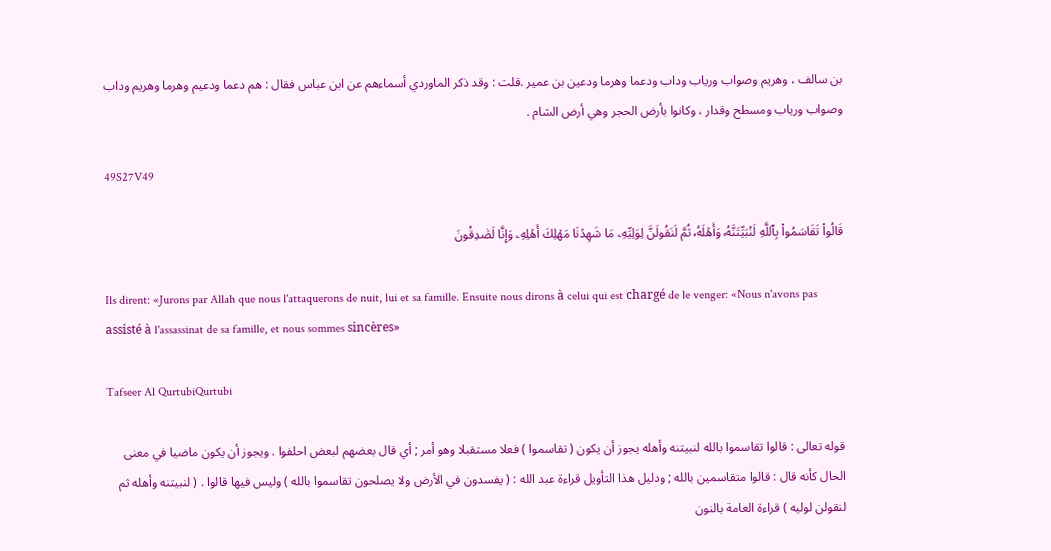بن سالف ، وهريم وصواب ورياب وداب ودعما وهرما ودعين بن عمير .قلت : وقد ذكر الماوردي أسماءهم عن ابن عباس فقال : هم دعما ودعيم وهرما وهريم وداب وصواب ورياب ومسطح وقدار ، وكانوا بأرض الحجر وهي أرض الشام .

49S27V49

قَالُواْ تَقَاسَمُواْ بِٱللَّهِ لَنُبَيِّتَنَّهُۥ وَأَهۡلَهُۥ ثُمَّ لَنَقُولَنَّ لِوَلِيِّهِۦ مَا شَهِدۡنَا مَهۡلِكَ أَهۡلِهِۦ وَإِنَّا لَصَٰدِقُونَ

Ils dirent: «Jurons par Allah que nous l'attaquerons de nuit, lui et sa famille. Ensuite nous dirons à celui qui est chargé de le venger: «Nous n'avons pas assisté à l'assassinat de sa famille, et nous sommes sincères»

Tafseer Al QurtubiQurtubi

قوله تعالى : قالوا تقاسموا بالله لنبيتنه وأهله يجوز أن يكون ( تقاسموا ) فعلا مستقبلا وهو أمر ; أي قال بعضهم لبعض احلفوا . ويجوز أن يكون ماضيا في معنى الحال كأنه قال : قالوا متقاسمين بالله ; ودليل هذا التأويل قراءة عبد الله : ( يفسدون في الأرض ولا يصلحون تقاسموا بالله ) وليس فيها قالوا . ( لنبيتنه وأهله ثم لنقولن لوليه ) قراءة العامة بالنون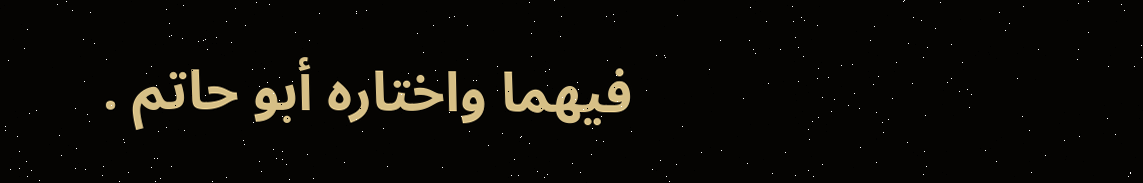فيهما واختاره أبو حاتم .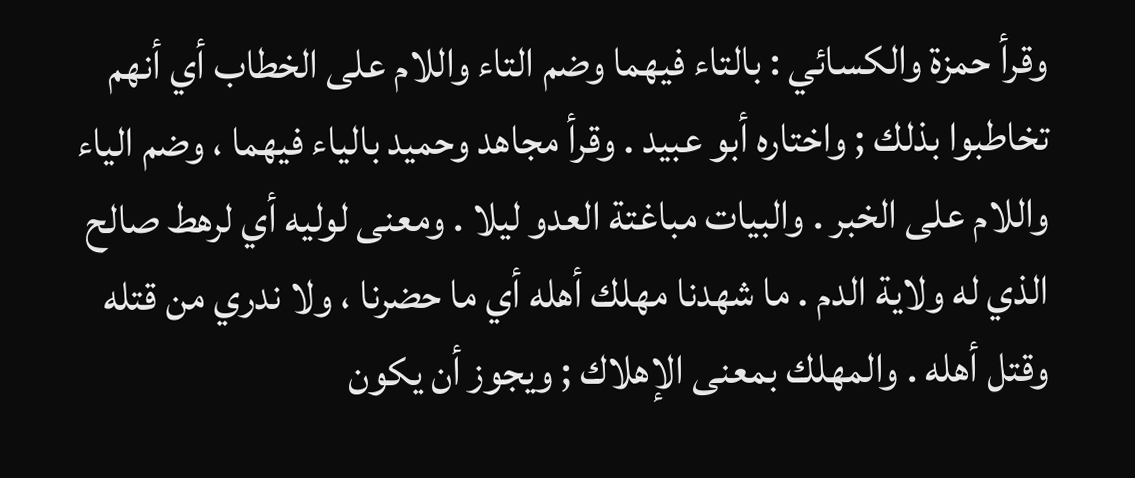وقرأ حمزة والكسائي : بالتاء فيهما وضم التاء واللام على الخطاب أي أنهم تخاطبوا بذلك ; واختاره أبو عبيد . وقرأ مجاهد وحميد بالياء فيهما ، وضم الياء واللام على الخبر . والبيات مباغتة العدو ليلا . ومعنى لوليه أي لرهط صالح الذي له ولاية الدم . ما شهدنا مهلك أهله أي ما حضرنا ، ولا ندري من قتله وقتل أهله . والمهلك بمعنى الإهلاك ; ويجوز أن يكون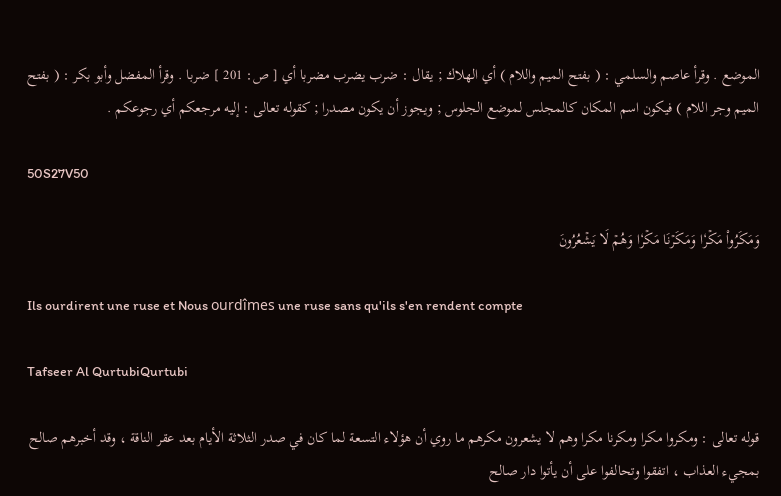الموضع . وقرأ عاصم والسلمي : ( بفتح الميم واللام ) أي الهلاك ; يقال : ضرب يضرب مضربا أي [ ص: 201 ] ضربا . وقرأ المفضل وأبو بكر : ( بفتح الميم وجر اللام ) فيكون اسم المكان كالمجلس لموضع الجلوس ; ويجوز أن يكون مصدرا ; كقوله تعالى : إليه مرجعكم أي رجوعكم .

50S27V50

وَمَكَرُواْ مَكۡرٗا وَمَكَرۡنَا مَكۡرٗا وَهُمۡ لَا يَشۡعُرُونَ

Ils ourdirent une ruse et Nous ourdîmes une ruse sans qu'ils s'en rendent compte

Tafseer Al QurtubiQurtubi

قوله تعالى : ومكروا مكرا ومكرنا مكرا وهم لا يشعرون مكرهم ما روي أن هؤلاء التسعة لما كان في صدر الثلاثة الأيام بعد عقر الناقة ، وقد أخبرهم صالح بمجيء العذاب ، اتفقوا وتحالفوا على أن يأتوا دار صالح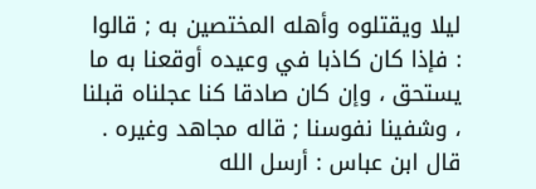ليلا ويقتلوه وأهله المختصين به ; قالوا : فإذا كان كاذبا في وعيده أوقعنا به ما يستحق ، وإن كان صادقا كنا عجلناه قبلنا ، وشفينا نفوسنا ; قاله مجاهد وغيره . قال ابن عباس : أرسل الله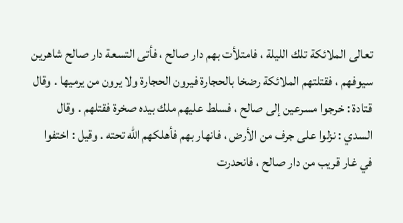تعالى الملائكة تلك الليلة ، فامتلأت بهم دار صالح ، فأتى التسعة دار صالح شاهرين سيوفهم ، فقتلتهم الملائكة رضخا بالحجارة فيرون الحجارة ولا يرون من يرميها . وقال قتادة : خرجوا مسرعين إلى صالح ، فسلط عليهم ملك بيده صخرة فقتلهم . وقال السدي : نزلوا على جرف من الأرض ، فانهار بهم فأهلكهم الله تحته . وقيل : اختفوا في غار قريب من دار صالح ، فانحدرت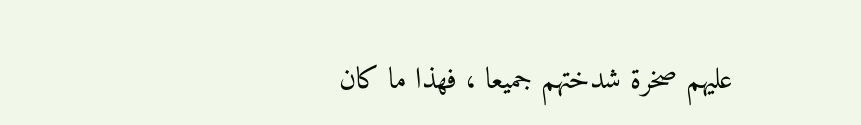عليهم صخرة شدختهم جميعا ، فهذا ما كان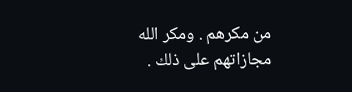من مكرهم . ومكر الله مجازاتهم على ذلك .